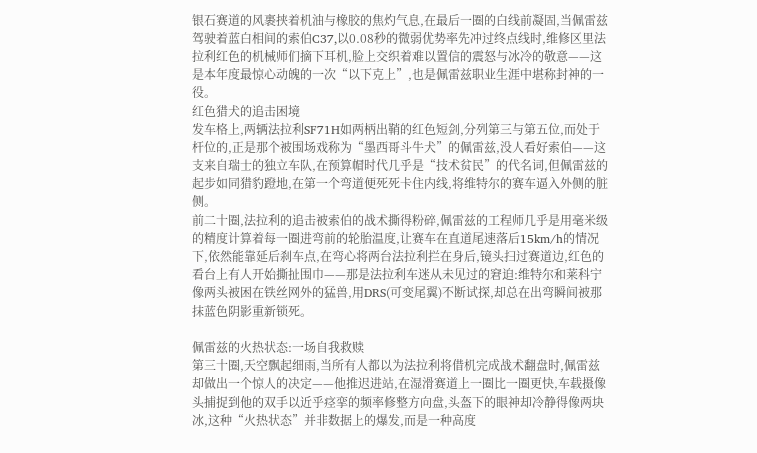银石赛道的风裹挟着机油与橡胶的焦灼气息,在最后一圈的白线前凝固,当佩雷兹驾驶着蓝白相间的索伯C37,以0.08秒的微弱优势率先冲过终点线时,维修区里法拉利红色的机械师们摘下耳机,脸上交织着难以置信的震怒与冰冷的敬意——这是本年度最惊心动魄的一次“以下克上”,也是佩雷兹职业生涯中堪称封神的一役。
红色猎犬的追击困境
发车格上,两辆法拉利SF71H如两柄出鞘的红色短剑,分列第三与第五位,而处于杆位的,正是那个被围场戏称为“墨西哥斗牛犬”的佩雷兹,没人看好索伯——这支来自瑞士的独立车队,在预算帽时代几乎是“技术贫民”的代名词,但佩雷兹的起步如同猎豹蹬地,在第一个弯道便死死卡住内线,将维特尔的赛车逼入外侧的脏侧。
前二十圈,法拉利的追击被索伯的战术撕得粉碎,佩雷兹的工程师几乎是用毫米级的精度计算着每一圈进弯前的轮胎温度,让赛车在直道尾速落后15km/h的情况下,依然能靠延后刹车点,在弯心将两台法拉利拦在身后,镜头扫过赛道边,红色的看台上有人开始撕扯围巾——那是法拉利车迷从未见过的窘迫:维特尔和莱科宁像两头被困在铁丝网外的猛兽,用DRS(可变尾翼)不断试探,却总在出弯瞬间被那抹蓝色阴影重新锁死。

佩雷兹的火热状态:一场自我救赎
第三十圈,天空飘起细雨,当所有人都以为法拉利将借机完成战术翻盘时,佩雷兹却做出一个惊人的决定——他推迟进站,在湿滑赛道上一圈比一圈更快,车载摄像头捕捉到他的双手以近乎痉挛的频率修整方向盘,头盔下的眼神却冷静得像两块冰,这种“火热状态”并非数据上的爆发,而是一种高度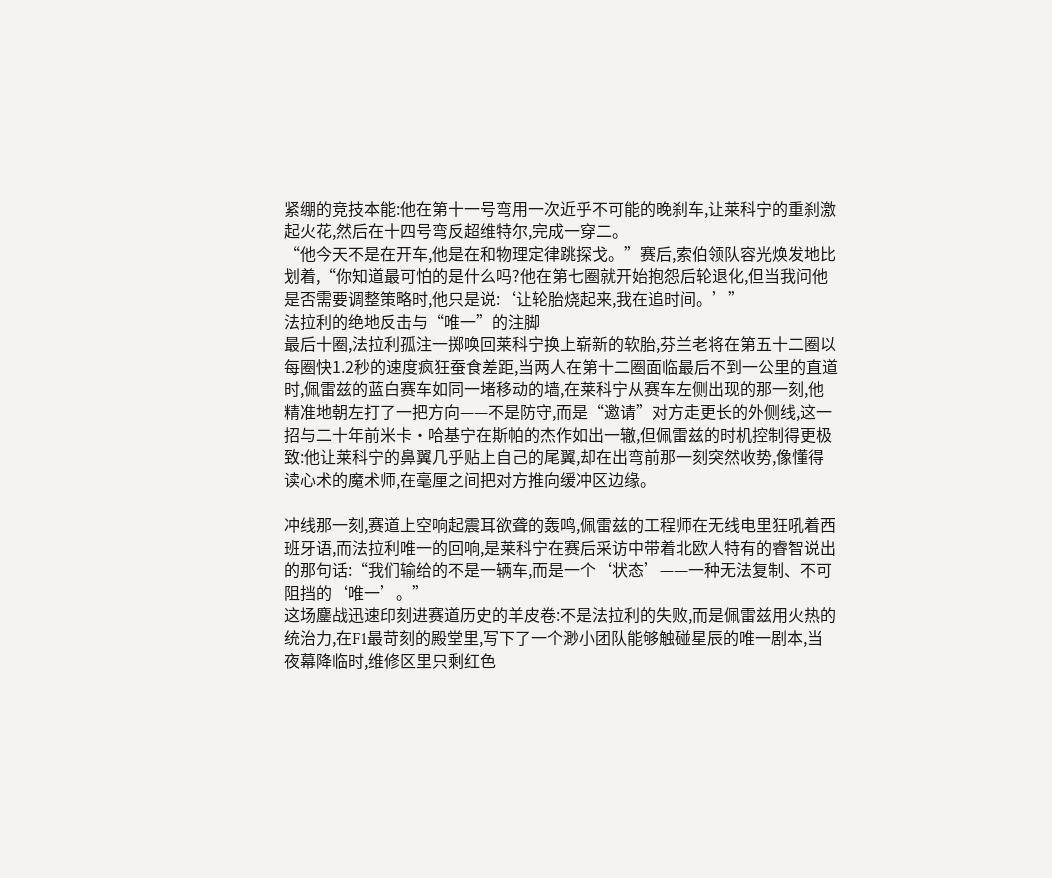紧绷的竞技本能:他在第十一号弯用一次近乎不可能的晚刹车,让莱科宁的重刹激起火花,然后在十四号弯反超维特尔,完成一穿二。
“他今天不是在开车,他是在和物理定律跳探戈。”赛后,索伯领队容光焕发地比划着,“你知道最可怕的是什么吗?他在第七圈就开始抱怨后轮退化,但当我问他是否需要调整策略时,他只是说:‘让轮胎烧起来,我在追时间。’”
法拉利的绝地反击与“唯一”的注脚
最后十圈,法拉利孤注一掷唤回莱科宁换上崭新的软胎,芬兰老将在第五十二圈以每圈快1.2秒的速度疯狂蚕食差距,当两人在第十二圈面临最后不到一公里的直道时,佩雷兹的蓝白赛车如同一堵移动的墙,在莱科宁从赛车左侧出现的那一刻,他精准地朝左打了一把方向——不是防守,而是“邀请”对方走更长的外侧线,这一招与二十年前米卡·哈基宁在斯帕的杰作如出一辙,但佩雷兹的时机控制得更极致:他让莱科宁的鼻翼几乎贴上自己的尾翼,却在出弯前那一刻突然收势,像懂得读心术的魔术师,在毫厘之间把对方推向缓冲区边缘。

冲线那一刻,赛道上空响起震耳欲聋的轰鸣,佩雷兹的工程师在无线电里狂吼着西班牙语,而法拉利唯一的回响,是莱科宁在赛后采访中带着北欧人特有的睿智说出的那句话:“我们输给的不是一辆车,而是一个‘状态’——一种无法复制、不可阻挡的‘唯一’。”
这场鏖战迅速印刻进赛道历史的羊皮卷:不是法拉利的失败,而是佩雷兹用火热的统治力,在F1最苛刻的殿堂里,写下了一个渺小团队能够触碰星辰的唯一剧本,当夜幕降临时,维修区里只剩红色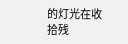的灯光在收拾残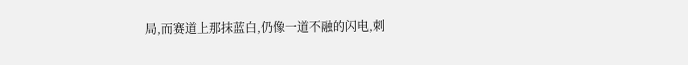局,而赛道上那抹蓝白,仍像一道不融的闪电,刺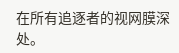在所有追逐者的视网膜深处。